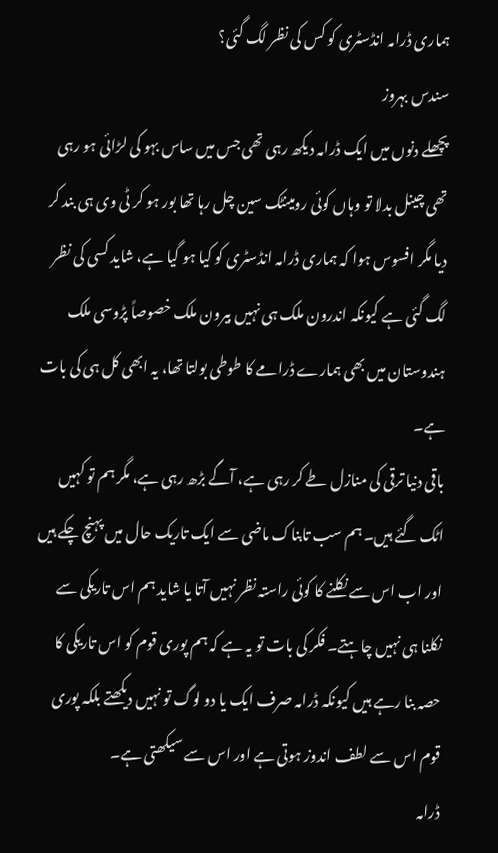ہماری ڈرامہ انڈسٹری کو کس کی نظر لگ گئی؟
سندس بہروز
پچھلے دنوں میں ایک ڈرامہ دیکھ رہی تھی جس میں ساس بہو کی لڑائی ہو رہی تھی چینل بدلا تو وہاں کوئی رومینٹک سین چل رہا تھا بور ہو کر ٹی وی ہی بند کر دیا مگر افسوس ہوا کہ ہماری ڈرامہ انڈسٹری کو کیا ہو گیا ہے، شاید کسی کی نظر لگ گئی ہے کیونکہ اندرون ملک ہی نہیں بیرون ملک خصوصاً پڑوسی ملک ہندوستان میں بھی ہمارے ڈرامے کا طوطی بولتا تھا، یہ ابھی کل ہی کی بات ہے۔
باقی دنیا ترقی کی منازل طے کر رہی ہے، آگے بڑھ رہی ہے، مگر ہم تو کہیں اٹک گئے ہیں۔ ہم سب تابناک ماضی سے ایک تاریک حال میں پہنچ چکے ہیں اور اب اس سے نکلنے کا کوئی راستہ نظر نہیں آتا یا شاید ہم اس تاریکی سے نکلنا ہی نہیں چاہتے۔ فکر کی بات تو یہ ہے کہ ہم پوری قوم کو اس تاریکی کا حصہ بنا رہے ہیں کیونکہ ڈرامہ صرف ایک یا دو لوگ تو نہیں دیکھتے بلکہ پوری قوم اس سے لطف اندوز ہوتی ہے اور اس سے سیکھتی ہے۔
ڈرامہ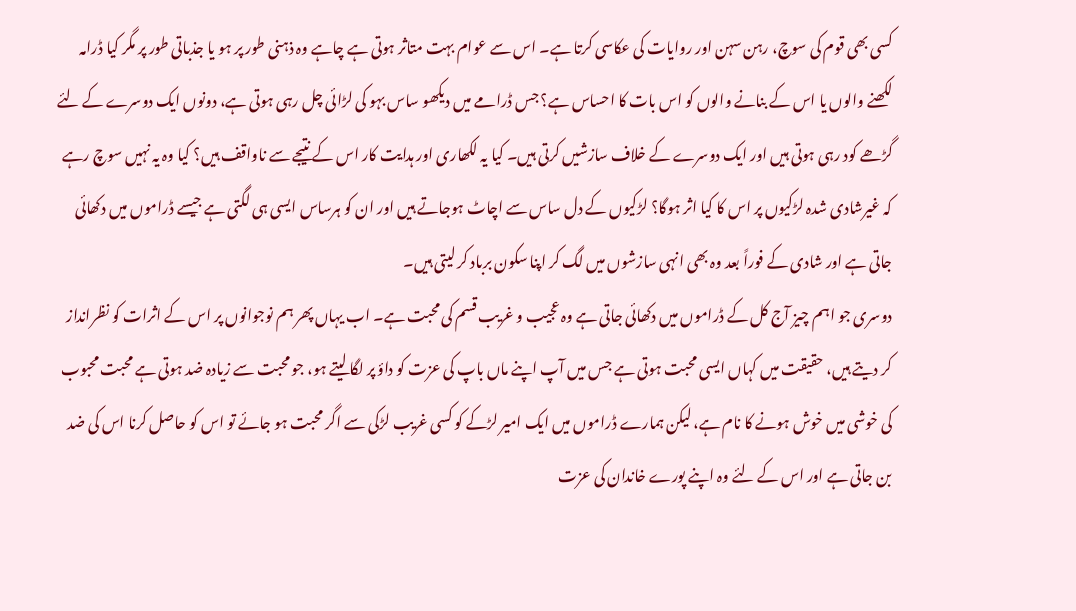کسی بھی قوم کی سوچ، رہن سہن اور روایات کی عکاسی کرتا ہے۔ اس سے عوام بہت متاثر ہوتی ہے چاہے وہ ذہنی طور پر ہو یا جذباتی طور پر مگر کیا ڈرامہ لکھنے والوں یا اس کے بنانے والوں کو اس بات کا احساس ہے؟ جس ڈرامے میں دیکھو ساس بہو کی لڑائی چل رہی ہوتی ہے، دونوں ایک دوسرے کے لئے گڑھے کود رہی ہوتی ہیں اور ایک دوسرے کے خلاف سازشیں کرتی ہیں۔ کیا یہ لکھاری اور ہدایت کار اس کے نتیجے سے ناواقف ہیں؟ کیا وہ یہ نہیں سوچ رہے کہ غیرشادی شدہ لڑکیوں پر اس کا کیا اثر ہوگا؟ لڑکیوں کے دل ساس سے اچاٹ ہوجاتے ہیں اور ان کو ہرساس ایسی ہی لگتی ہے جیسے ڈراموں میں دکھائی جاتی ہے اور شادی کے فوراً بعد وہ بھی انہی سازشوں میں لگ کر اپنا سکون برباد کر لیتی ہیں۔
دوسری جو اہم چیز آج کل کے ڈراموں میں دکھائی جاتی ہے وہ عجیب و غریب قسم کی محبت ہے۔ اب یہاں پھر ہم نوجوانوں پر اس کے اثرات کو نظرانداز کر دیتے ہیں، حقیقت میں کہاں ایسی محبت ہوتی ہے جس میں آپ اپنے ماں باپ کی عزت کو داؤ پر لگا لیتے ہو، جو محبت سے زیادہ ضد ہوتی ہے محبت محبوب کی خوشی میں خوش ہونے کا نام ہے، لیکن ہمارے ڈراموں میں ایک امیر لڑکے کو کسی غریب لڑکی سے اگر محبت ہو جائے تو اس کو حاصل کرنا اس کی ضد بن جاتی ہے اور اس کے لئے وہ اپنے پورے خاندان کی عزت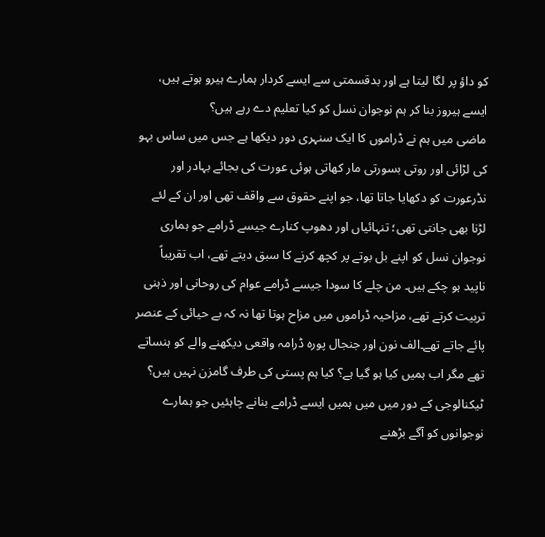کو داؤ پر لگا لیتا ہے اور بدقسمتی سے ایسے کردار ہمارے ہیرو ہوتے ہیں، ایسے ہیروز بنا کر ہم نوجوان نسل کو کیا تعلیم دے رہے ہیں؟
ماضی میں ہم نے ڈراموں کا ایک سنہری دور دیکھا ہے جس میں ساس بہو کی لڑائی اور روتی بسورتی مار کھاتی ہوئی عورت کی بجائے بہادر اور نڈرعورت کو دکھایا جاتا تھا، جو اپنے حقوق سے واقف تھی اور ان کے لئے لڑنا بھی جانتی تھی؛ تنہائیاں اور دھوپ کنارے جیسے ڈرامے جو ہماری نوجوان نسل کو اپنے بل بوتے پر کچھ کرنے کا سبق دیتے تھے، اب تقریباً ناپید ہو چکے ہیں۔ من چلے کا سودا جیسے ڈرامے عوام کی روحانی اور ذہنی تربیت کرتے تھے، مزاحیہ ڈراموں میں مزاح ہوتا تھا نہ کہ بے حیائی کے عنصر پائے جاتے تھے۔الف نون اور جنجال پورہ ڈرامہ واقعی دیکھنے والے کو ہنساتے تھے مگر اب ہمیں کیا ہو گیا ہے؟ کیا ہم پستی کی طرف گامزن نہیں ہیں؟
ٹیکنالوجی کے دور میں میں ہمیں ایسے ڈرامے بنانے چاہئیں جو ہمارے نوجوانوں کو آگے بڑھنے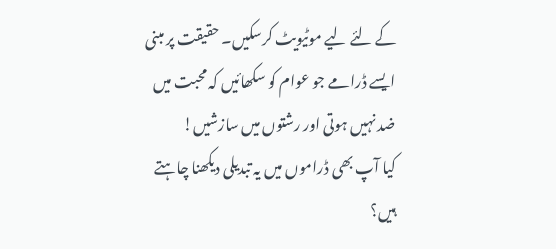کے لئے لیے موٹیویٹ کرسکیں۔ حقیقت پر مبنی ایسے ڈرامے جو عوام کو سکھائیں کہ محبت میں ضد نہیں ہوتی اور رشتوں میں سازشیں!
کیا آپ بھی ڈراموں میں یہ تبدیلی دیکھنا چاہتے ہیں؟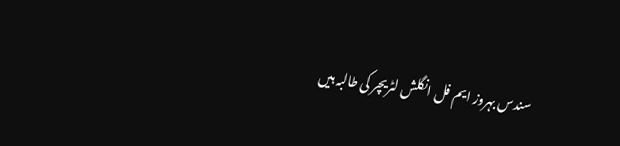سندس بہروز ایم فل انگلش لٹریچر کی طالبہ ہیں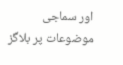اور سماجی موضوعات پر بلاگز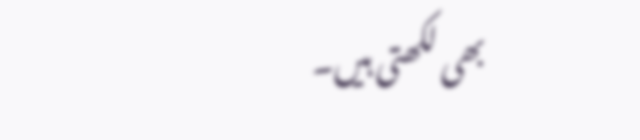بھی لکھتی ہیں۔